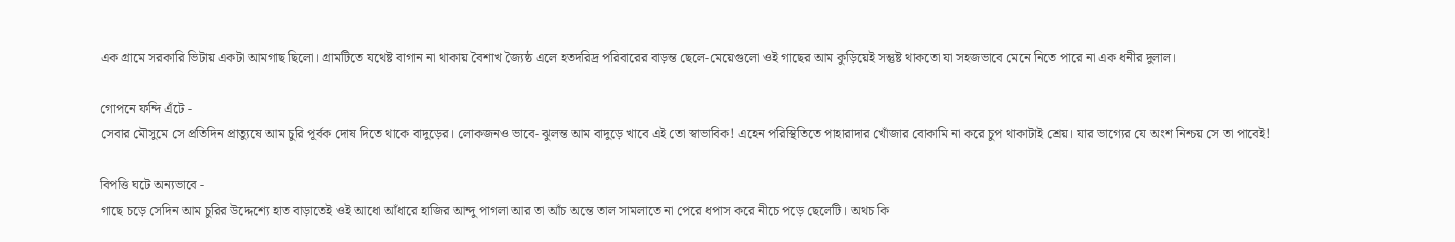এক গ্রামে সরকারি ভিটায় একটা আমগাছ ছিলো। গ্রামটিতে যথেষ্ট বাগান না থাকায় বৈশাখ জ্যৈষ্ঠ এলে হতদরিদ্র পরিবারের বাড়ন্ত ছেলে-মেয়েগুলো ওই গাছের আম কুড়িয়েই সন্তুষ্ট থাকতো যা সহজভাবে মেনে নিতে পারে না এক ধনীর দুলাল।

গোপনে ফন্দি এঁটে -
সেবার মৌসুমে সে প্রতিদিন প্রাত্যুষে আম চুরি পূর্বক দোষ দিতে থাকে বাদুড়ের। লোকজনও ভাবে- ঝুলন্ত আম বাদুড়ে খাবে এই তো স্বাভাবিক! এহেন পরিস্থিতিতে পাহারাদার খোঁজার বোকামি না করে চুপ থাকাটাই শ্রেয়। যার ভাগ্যের যে অংশ নিশ্চয় সে তা পাবেই!

বিপত্তি ঘটে অন্যভাবে -
গাছে চড়ে সেদিন আম চুরির উদ্দেশ্যে হাত বাড়াতেই ওই আধো আঁধারে হাজির আন্দু পাগলা আর তা আঁচ অন্তে তাল সামলাতে না পেরে ধপাস করে নীচে পড়ে ছেলেটি। অথচ কি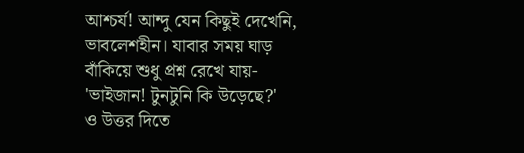আশ্চর্য! আন্দু যেন কিছুই দেখেনি, ভাবলেশহীন। যাবার সময় ঘাড় বাঁকিয়ে শুধু প্রশ্ন রেখে যায়- 'ভাইজান! টুনটুনি কি উড়েছে?'
ও উত্তর দিতে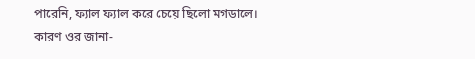পারেনি, ফ্যাল ফ্যাল করে চেয়ে ছিলো মগডালে। কারণ ওর জানা-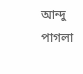আন্দু পাগলা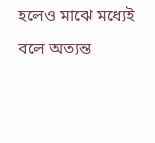হলেও মাঝে মধ্যেই বলে অত্যন্ত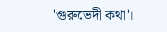'গুরুভেদী কথা'।